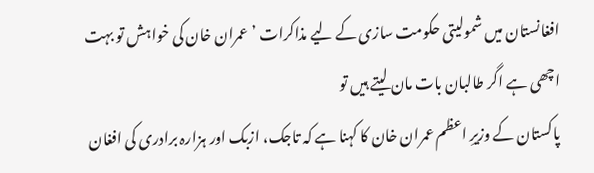افغانستان میں شمولیتی حکومت سازی کے لیے مذاکرات ’عمران خان کی خواہش تو بہت اچھی ہے اگر طالبان بات مان لیتے ہیں تو
پاکستان کے وزیرِ اعظم عمران خان کا کہنا ہے کہ تاجک، ازبک اور ہزارہ برادری کی افغان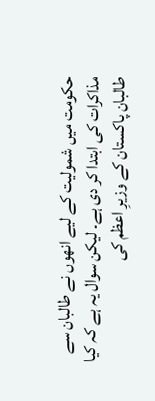حکومت میں شمولیت کے لیے انھوں نے طالبان سے مذاکرات کی ابتدا کر دی ہے۔ لیکن سوال یہ ہے کہ کیا طالبان پاکستان کے وزیرِ اعظم کی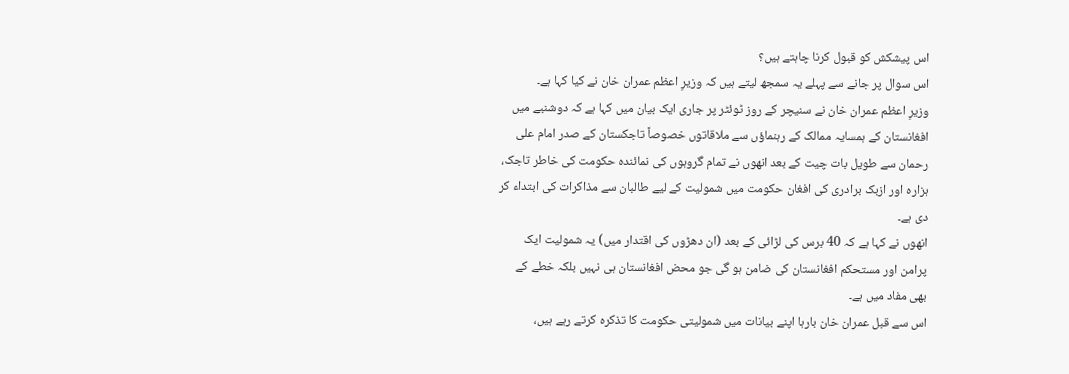اس پیشکش کو قبول کرنا چاہتے ہیں؟
اس سوال پر جانے سے پہلے یہ سمجھ لیتے ہیں کہ وزیرِ اعظم عمران خان نے کیا کہا ہے۔
وزیرِ اعظم عمران خان نے سنیچر کے روز ٹوئٹر پر جاری ایک بیان میں کہا ہے کہ دوشنبے میں افغانستان کے ہمسایہ ممالک کے رہنماؤں سے ملاقاتوں خصوصاً تاجکستان کے صدر امام علی رحمان سے طویل بات چیت کے بعد انھوں نے تمام گروہوں کی نمائندہ حکومت کی خاطر تاجک، ہزارہ اور ازبک برادری کی افغان حکومت میں شمولیت کے لیے طالبان سے مذاکرات کی ابتداء کر دی ہے۔
انھوں نے کہا ہے کہ 40 برس کی لڑائی کے بعد (ان دھڑوں کی اقتدار میں) یہ شمولیت ایک پرامن اور مستحکم افغانستان کی ضامن ہو گی جو محض افغانستان ہی نہیں بلکہ خطے کے بھی مفاد میں ہے۔
اس سے قبل عمران خان بارہا اپنے بیانات میں شمولیتی حکومت کا تذکرہ کرتے رہے ہیں،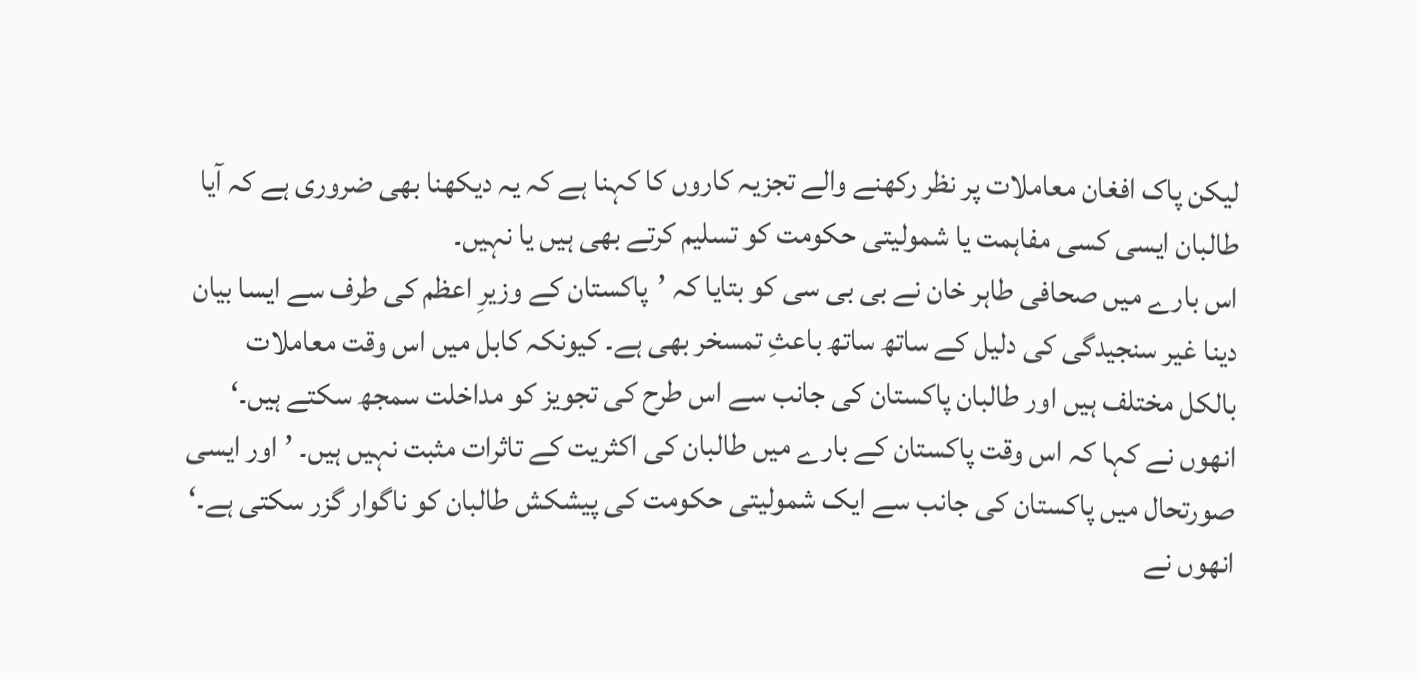لیکن پاک افغان معاملات پر نظر رکھنے والے تجزیہ کاروں کا کہنا ہے کہ یہ دیکھنا بھی ضروری ہے کہ آیا طالبان ایسی کسی مفاہمت یا شمولیتی حکومت کو تسلیم کرتے بھی ہیں یا نہیں۔
اس بارے میں صحافی طاہر خان نے بی بی سی کو بتایا کہ ’پاکستان کے وزیرِ اعظم کی طرف سے ایسا بیان دینا غیر سنجیدگی کی دلیل کے ساتھ ساتھ باعثِ تمسخر بھی ہے۔ کیونکہ کابل میں اس وقت معاملات بالکل مختلف ہیں اور طالبان پاکستان کی جانب سے اس طرح کی تجویز کو مداخلت سمجھ سکتے ہیں۔‘
انھوں نے کہا کہ اس وقت پاکستان کے بارے میں طالبان کی اکثریت کے تاثرات مثبت نہیں ہیں۔ ’اور ایسی صورتحال میں پاکستان کی جانب سے ایک شمولیتی حکومت کی پیشکش طالبان کو ناگوار گزر سکتی ہے۔‘
انھوں نے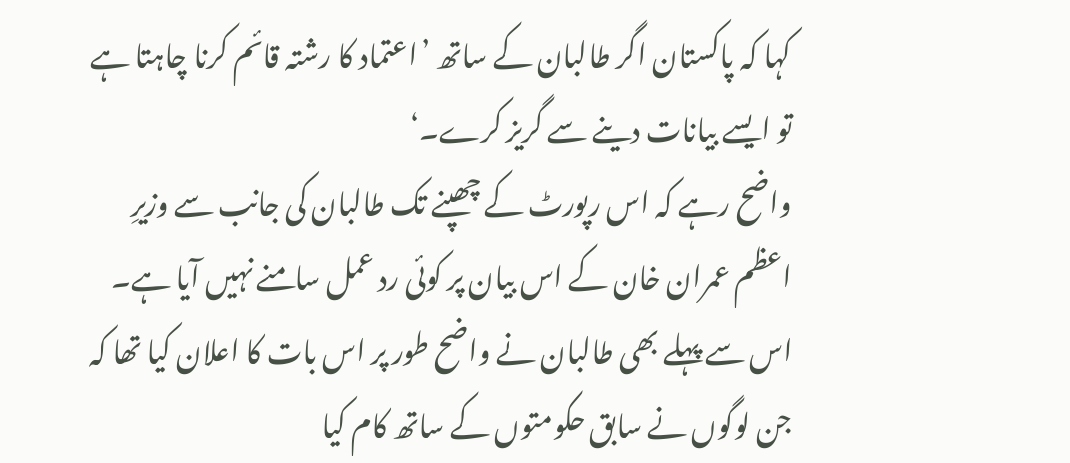کہا کہ پاکستان اگر طالبان کے ساتھ ’اعتماد کا رشتہ قائم کرنا چاہتا ہے تو ایسے بیانات دینے سے گریز کرے۔‘
واضح رہے کہ اس رپورٹ کے چھپنے تک طالبان کی جانب سے وزیرِ اعظم عمران خان کے اس بیان پر کوئی رد عمل سامنے نہیں آیا ہے۔
اس سے پہلے بھی طالبان نے واضح طور پر اس بات کا اعلان کیا تھا کہ جن لوگوں نے سابق حکومتوں کے ساتھ کام کیا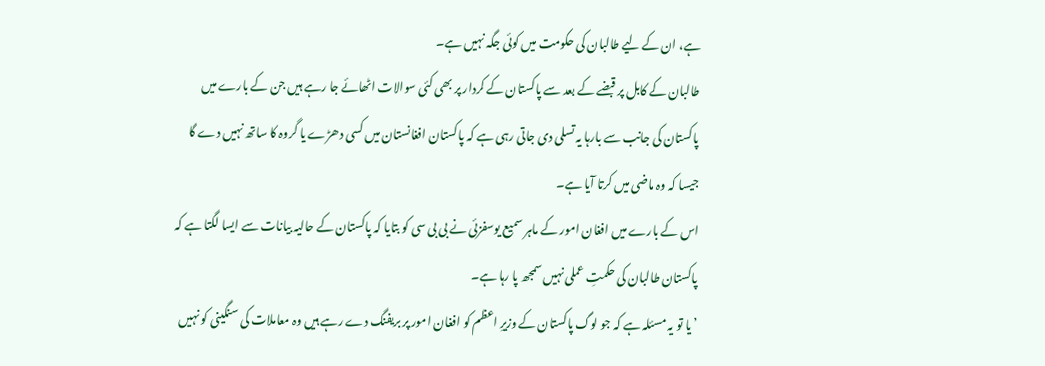ہے، ان کے لیے طالبان کی حکومت میں کوئی جگہ نہیں ہے۔
طالبان کے کابل پر قبضے کے بعد سے پاکستان کے کردار پر بھی کئی سوالات اٹھائے جا رہے ہیں جن کے بارے میں پاکستان کی جانب سے بارہا یہ تسلی دی جاتی رہی ہے کہ پاکستان افغانستان میں کسی دھڑے یا گروہ کا ساتھ نہیں دے گا جیسا کہ وہ ماضی میں کرتا آیا ہے۔
اس کے بارے میں افغان امور کے ماہر سمیع یوسفزئی نے بی بی سی کو بتایا کہ پاکستان کے حالیہ بیانات سے ایسا لگتا ہے کہ پاکستان طالبان کی حکمتِ عملی نہیں سمجھ پا رہا ہے۔
’یا تو یہ مسئلہ ہے کہ جو لوگ پاکستان کے وزیرِ اعظم کو افغان امور پر بریفنگ دے رہے ہیں وہ معاملات کی سنگینی کو نہیں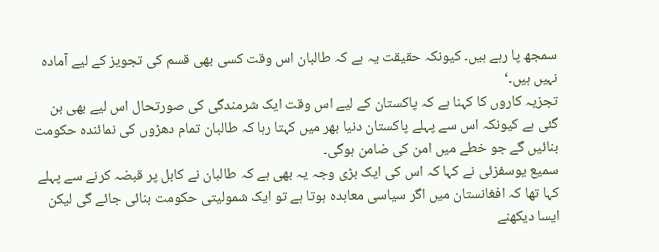سمجھ پا رہے ہیں۔ کیونکہ حقیقت یہ ہے کہ طالبان اس وقت کسی بھی قسم کی تجویز کے لیے آمادہ نہیں ہیں۔‘
تجزیہ کاروں کا کہنا ہے کہ پاکستان کے لیے اس وقت ایک شرمندگی کی صورتحال اس لیے بھی بن گئی ہے کیونکہ اس سے پہلے پاکستان دنیا بھر میں کہتا رہا کہ طالبان تمام دھڑوں کی نمائندہ حکومت بنائیں گے جو خطے میں امن کی ضامن ہوگی۔
سمیع یوسفزئی نے کہا کہ اس کی ایک بڑی وجہ یہ بھی ہے کہ طالبان نے کابل پر قبضہ کرنے سے پہلے کہا تھا کہ افغانستان میں اگر سیاسی معاہدہ ہوتا ہے تو ایک شمولیتی حکومت بنائی جائے گی لیکن ایسا دیکھنے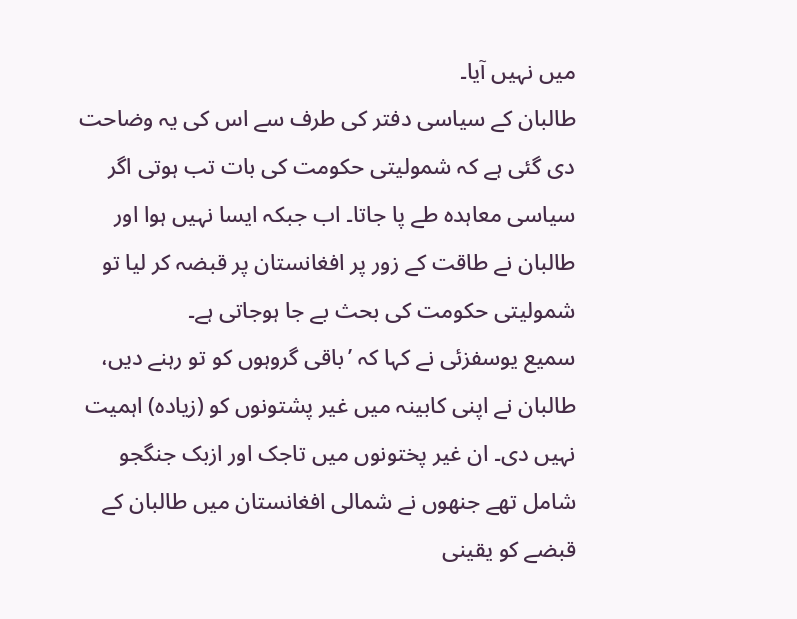میں نہیں آیا۔
طالبان کے سیاسی دفتر کی طرف سے اس کی یہ وضاحت دی گئی ہے کہ شمولیتی حکومت کی بات تب ہوتی اگر سیاسی معاہدہ طے پا جاتا۔ اب جبکہ ایسا نہیں ہوا اور طالبان نے طاقت کے زور پر افغانستان پر قبضہ کر لیا تو شمولیتی حکومت کی بحث بے جا ہوجاتی ہے۔
سمیع یوسفزئی نے کہا کہ ’باقی گروہوں کو تو رہنے دیں، طالبان نے اپنی کابینہ میں غیر پشتونوں کو (زیادہ) اہمیت نہیں دی۔ ان غیر پختونوں میں تاجک اور ازبک جنگجو شامل تھے جنھوں نے شمالی افغانستان میں طالبان کے قبضے کو یقینی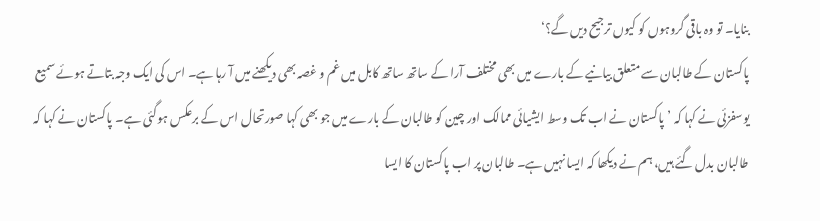بنایا۔ تو وہ باقی گروہوں کو کیوں ترجیح دیں گے؟‘
پاکستان کے طالبان سے متعلق بیانیے کے بارے میں بھی مختلف آرا کے ساتھ ساتھ کابل میں غم و غصہ بھی دیکھنے میں آ رہا ہے۔ اس کی ایک وجہ بتاتے ہوئے سمیع یوسفزئی نے کہا کہ ’پاکستان نے اب تک وسط ایشیائی ممالک اور چین کو طالبان کے بارے میں جو بھی کہا صورتحال اس کے برعکس ہوگئی ہے۔ پاکستان نے کہا کہ طالبان بدل گئے ہیں، ہم نے دیکھا کہ ایسا نہیں ہے۔ طالبان پر اب پاکستان کا ایسا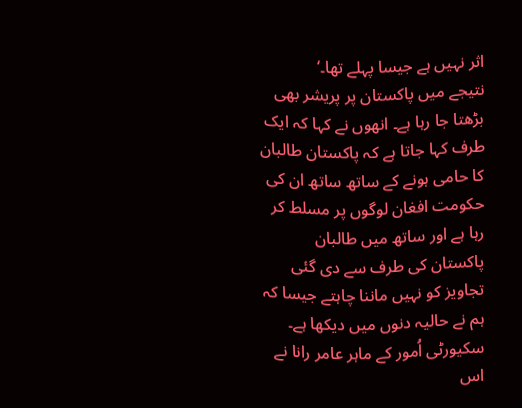اثر نہیں ہے جیسا پہلے تھا۔‘
نتیجے میں پاکستان پر پریشر بھی بڑھتا جا رہا ہے۔ انھوں نے کہا کہ ایک طرف کہا جاتا ہے کہ پاکستان طالبان کا حامی ہونے کے ساتھ ساتھ ان کی حکومت افغان لوگوں پر مسلط کر رہا ہے اور ساتھ میں طالبان پاکستان کی طرف سے دی گئی تجاویز کو نہیں ماننا چاہتے جیسا کہ ہم نے حالیہ دنوں میں دیکھا ہے۔
سکیورٹی اُمور کے ماہر عامر رانا نے اس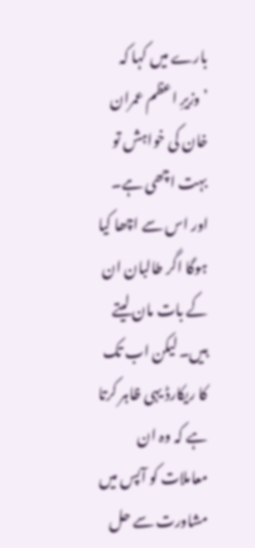بارے میں کہا کہ ’وزیرِ اعظم عمران خان کی خواہش تو بہت اچھی ہے۔ اور اس سے اچھا کیا ہوگا اگر طالبان ان کے بات مان لیتے ہیں۔ لیکن اب تک کا ریکارڈ یہی ظاہر کرتا ہے کہ وہ ان معاملات کو آپس میں مشاورت سے حل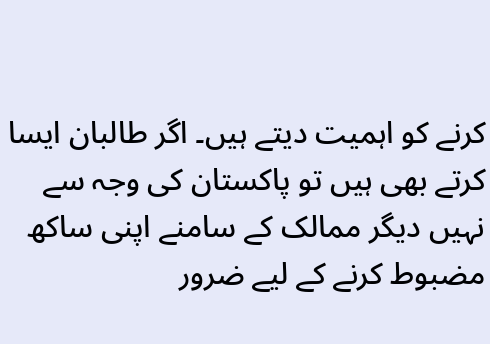کرنے کو اہمیت دیتے ہیں۔ اگر طالبان ایسا کرتے بھی ہیں تو پاکستان کی وجہ سے نہیں دیگر ممالک کے سامنے اپنی ساکھ مضبوط کرنے کے لیے ضرور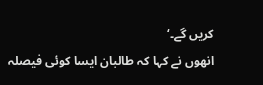کریں گے۔‘
انھوں نے کہا کہ طالبان ایسا کوئی فیصلہ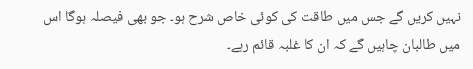نہیں کریں گے جس میں طاقت کی کوئی خاص شرح ہو۔ جو بھی فیصلہ ہوگا اس میں طالبان چاہیں گے کہ ان کا غلبہ قائم رہے۔